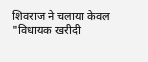शिवराज ने चलाया केवल "विधायक खरीदी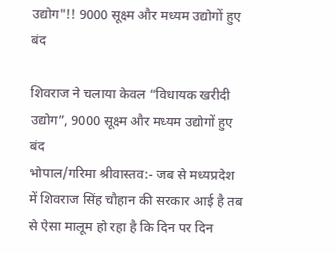उद्योग"!! 9000 सूक्ष्म और मध्यम उद्योगों हुए बंद

शिवराज ने चलाया केवल “विधायक खरीदी उद्योग”, 9000 सूक्ष्म और मध्यम उद्योगों हुए बंद
भोपाल/गरिमा श्रीवास्तव:- जब से मध्यप्रदेश में शिवराज सिंह चौहान की सरकार आई है तब से ऐसा मालूम हो रहा है कि दिन पर दिन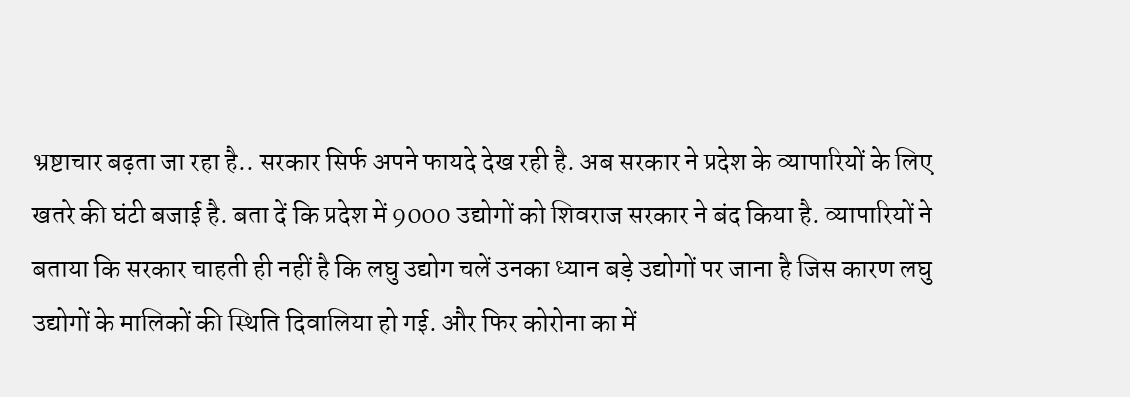भ्रष्टाचार बढ़ता जा रहा है.. सरकार सिर्फ अपने फायदे देख रही है. अब सरकार ने प्रदेश के व्यापारियों के लिए खतरे की घंटी बजाई है. बता दें कि प्रदेश में 9000 उद्योगों को शिवराज सरकार ने बंद किया है. व्यापारियों ने बताया कि सरकार चाहती ही नहीं है कि लघु उद्योग चलें उनका ध्यान बड़े उद्योगों पर जाना है जिस कारण लघु उद्योगों के मालिकों की स्थिति दिवालिया हो गई. और फिर कोरोना का में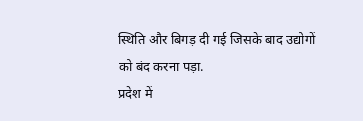स्थिति और बिगड़ दी गई जिसके बाद उद्योगों को बंद करना पड़ा.
प्रदेश में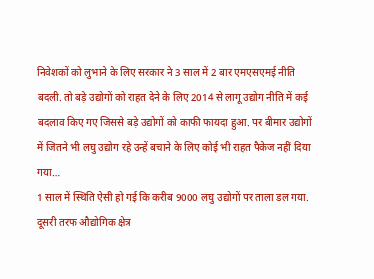निवेशकों को लुभाने के लिए सरकार ने 3 साल में 2 बार एमएसएमई नीति बदली. तो बड़े उद्योगों को राहत देने के लिए 2014 से लागू उद्योग नीति में कई बदलाव किए गए जिससे बड़े उद्योगों को काफी फायदा हुआ. पर बीमार उद्योगों में जितने भी लघु उद्योग रहे उन्हें बचाने के लिए कोई भी राहत पैकेज नहीं दिया गया…
1 साल में स्थिति ऐसी हो गई कि करीब 9000 लघु उद्योगों पर ताला डल गया.
दूसरी तरफ औद्योगिक क्षेत्र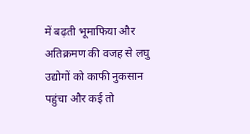में बढ़ती भूमाफिया और अतिक्रमण की वजह से लघु उद्योगों को काफी नुकसान पहुंचा और कई तो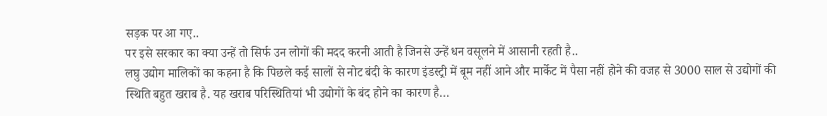सड़क पर आ गए..
पर इसे सरकार का क्या उन्हें तो सिर्फ उन लोगों की मदद करनी आती है जिनसे उन्हें धन वसूलने में आसानी रहती है..
लघु उद्योग मालिकों का कहना है कि पिछले कई सालों से नोट बंदी के कारण इंडस्ट्री में बूम नहीं आने और मार्केट में पैसा नहीं होने की वजह से 3000 साल से उद्योगों की स्थिति बहुत खराब है. यह खराब परिस्थितियां भी उद्योगों के बंद होने का कारण है…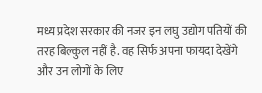मध्य प्रदेश सरकार की नजर इन लघु उद्योग पतियों की तरह बिल्कुल नहीं है. वह सिर्फ अपना फायदा देखेंगे और उन लोगों के लिए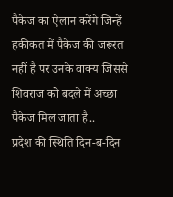पैकेज का ऐलान करेंगे जिन्हें हकीकत में पैकेज की जरूरत नहीं है पर उनके वाक्य जिससे शिवराज को बदले में अच्छा पैकेज मिल जाता है..
प्रदेश की स्थिति दिन-ब-दिन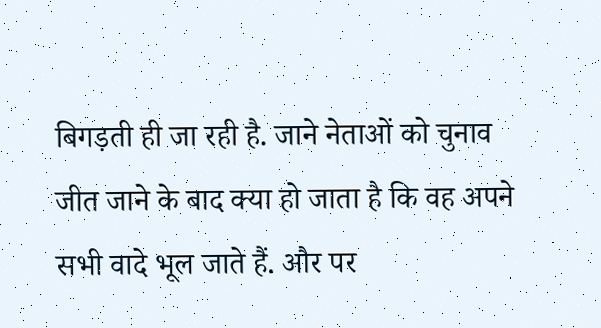बिगड़ती ही जा रही है. जाने नेताओं को चुनाव जीत जाने के बाद क्या हो जाता है कि वह अपने सभी वादे भूल जाते हैं. और पर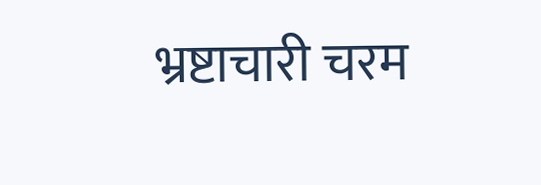भ्रष्टाचारी चरम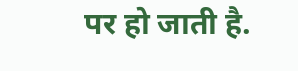पर हो जाती है.